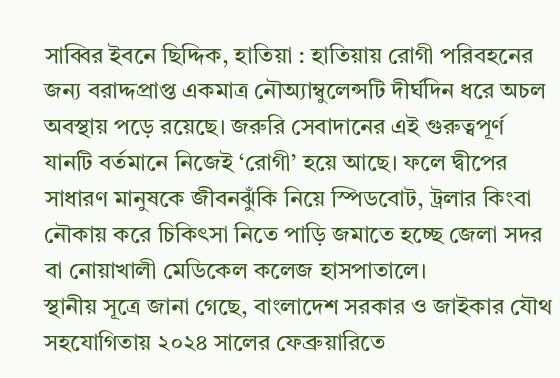সাব্বির ইবনে ছিদ্দিক, হাতিয়া : হাতিয়ায় রোগী পরিবহনের জন্য বরাদ্দপ্রাপ্ত একমাত্র নৌঅ্যাম্বুলেন্সটি দীর্ঘদিন ধরে অচল অবস্থায় পড়ে রয়েছে। জরুরি সেবাদানের এই গুরুত্বপূর্ণ যানটি বর্তমানে নিজেই ‘রোগী’ হয়ে আছে। ফলে দ্বীপের সাধারণ মানুষকে জীবনঝুঁকি নিয়ে স্পিডবোট, ট্রলার কিংবা নৌকায় করে চিকিৎসা নিতে পাড়ি জমাতে হচ্ছে জেলা সদর বা নোয়াখালী মেডিকেল কলেজ হাসপাতালে।
স্থানীয় সূত্রে জানা গেছে, বাংলাদেশ সরকার ও জাইকার যৌথ সহযোগিতায় ২০২৪ সালের ফেব্রুয়ারিতে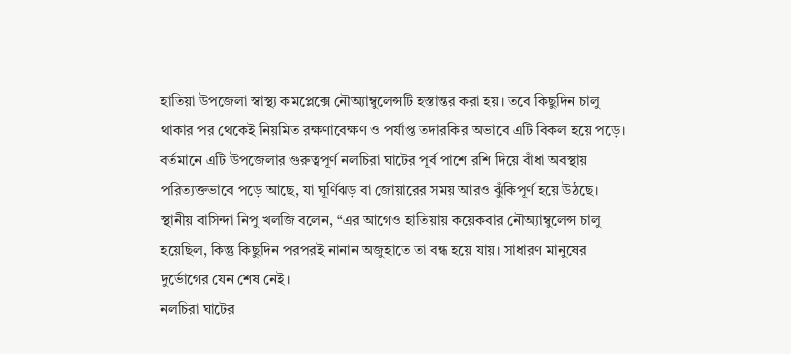হাতিয়া উপজেলা স্বাস্থ্য কমপ্লেক্সে নৌঅ্যাম্বুলেন্সটি হস্তান্তর করা হয়। তবে কিছুদিন চালু থাকার পর থেকেই নিয়মিত রক্ষণাবেক্ষণ ও পর্যাপ্ত তদারকির অভাবে এটি বিকল হয়ে পড়ে। বর্তমানে এটি উপজেলার গুরুত্বপূর্ণ নলচিরা ঘাটের পূর্ব পাশে রশি দিয়ে বাঁধা অবস্থায় পরিত্যক্তভাবে পড়ে আছে, যা ঘূর্ণিঝড় বা জোয়ারের সময় আরও ঝুঁকিপূর্ণ হয়ে উঠছে।
স্থানীয় বাসিন্দা নিপু খলজি বলেন, “এর আগেও হাতিয়ায় কয়েকবার নৌঅ্যাম্বুলেন্স চালু হয়েছিল, কিন্তু কিছুদিন পরপরই নানান অজুহাতে তা বন্ধ হয়ে যায়। সাধারণ মানুষের দুর্ভোগের যেন শেষ নেই।
নলচিরা ঘাটের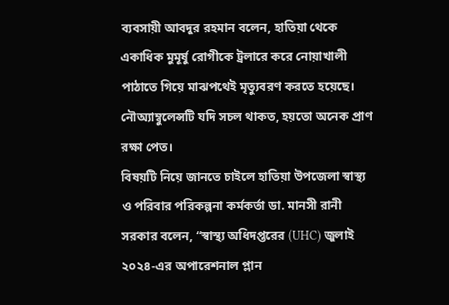ব্যবসায়ী আবদুর রহমান বলেন, হাতিয়া থেকে একাধিক মুমূর্ষু রোগীকে ট্রলারে করে নোয়াখালী পাঠাতে গিয়ে মাঝপথেই মৃত্যুবরণ করতে হয়েছে। নৌঅ্যাম্বুলেন্সটি যদি সচল থাকত, হয়তো অনেক প্রাণ রক্ষা পেত।
বিষয়টি নিয়ে জানতে চাইলে হাতিয়া উপজেলা স্বাস্থ্য ও পরিবার পরিকল্পনা কর্মকর্তা ডা. মানসী রানী সরকার বলেন, “স্বাস্থ্য অধিদপ্তরের (UHC) জুলাই ২০২৪-এর অপারেশনাল প্লান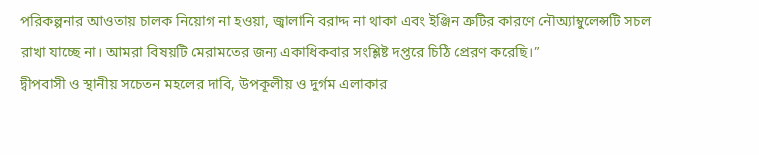পরিকল্পনার আওতায় চালক নিয়োগ না হওয়া, জ্বালানি বরাদ্দ না থাকা এবং ইঞ্জিন ত্রুটির কারণে নৌঅ্যাম্বুলেন্সটি সচল রাখা যাচ্ছে না। আমরা বিষয়টি মেরামতের জন্য একাধিকবার সংশ্লিষ্ট দপ্তরে চিঠি প্রেরণ করেছি।”
দ্বীপবাসী ও স্থানীয় সচেতন মহলের দাবি, উপকূলীয় ও দুর্গম এলাকার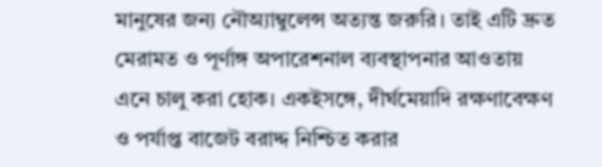মানুষের জন্য নৌঅ্যাম্বুলেন্স অত্যন্ত জরুরি। তাই এটি দ্রুত মেরামত ও পূর্ণাঙ্গ অপারেশনাল ব্যবস্থাপনার আওতায় এনে চালু করা হোক। একইসঙ্গে, দীর্ঘমেয়াদি রক্ষণাবেক্ষণ ও পর্যাপ্ত বাজেট বরাদ্দ নিশ্চিত করার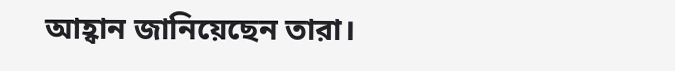আহ্বান জানিয়েছেন তারা।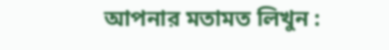আপনার মতামত লিখুন :